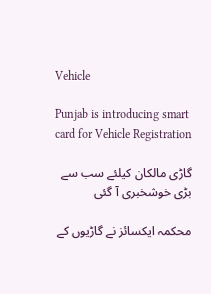Vehicle

Punjab is introducing smart card for Vehicle Registration

گاڑی مالکان کیلئے سب سے بڑی خوشخبری آ گئی

محکمہ ایکسائز نے گاڑیوں کے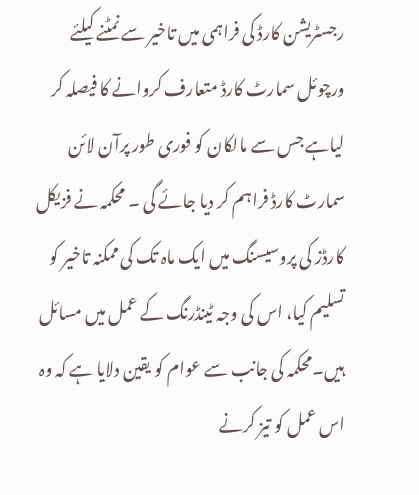رجسٹریشن کارڈ کی فراہمی میں تاخیر سے نمٹنے کیلئے ورچوئل سمارٹ کارڈ متعارف کروانے کا فیصلہ کر لیاہے جس سے مالکان کو فوری طور پرآن لائن سمارٹ کارڈ فراہم کر دیا جائے گی ۔ محکمہ نے فزیکل کارڈز کی پروسیسنگ میں ایک ماہ تک کی ممکنہ تاخیر کو تسلیم کیا، اس کی وجہ ٹینڈرنگ کے عمل میں مسائل ہیں۔محکمہ کی جانب سے عوام کو یقین دلایا ہے کہ وہ اس عمل کو تیز کرنے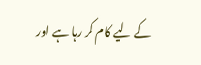کے لیے کام کر رہا ہے اور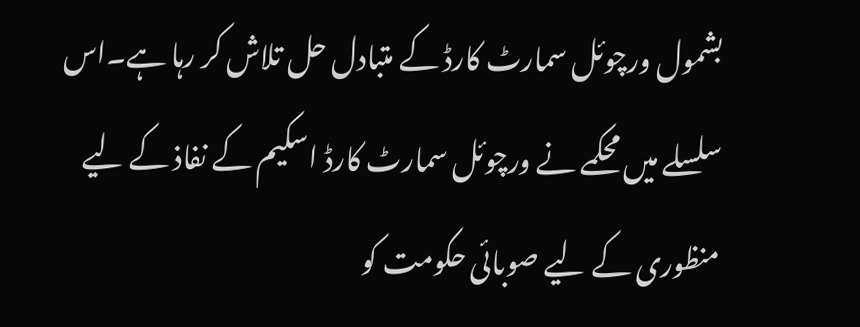بشمول ورچوئل سمارٹ کارڈ کے متبادل حل تلاش کر رہا ہے۔اس سلسلے میں محکمے نے ورچوئل سمارٹ کارڈ اسکیم کے نفاذ کے لیے منظوری کے لیے صوبائی حکومت کو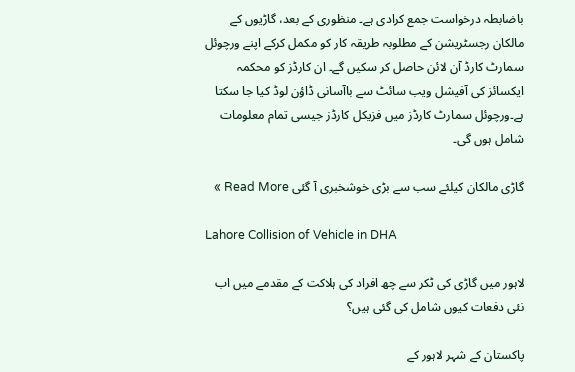باضابطہ درخواست جمع کرادی ہے۔ منظوری کے بعد، گاڑیوں کے مالکان رجسٹریشن کے مطلوبہ طریقہ کار کو مکمل کرکے اپنے ورچوئل سمارٹ کارڈ آن لائن حاصل کر سکیں گے۔ ان کارڈز کو محکمہ ایکسائز کی آفیشل ویب سائٹ سے باآسانی ڈاؤن لوڈ کیا جا سکتا ہے۔ورچوئل سمارٹ کارڈز میں فزیکل کارڈز جیسی تمام معلومات شامل ہوں گی۔

گاڑی مالکان کیلئے سب سے بڑی خوشخبری آ گئی Read More »

Lahore Collision of Vehicle in DHA

لاہور میں گاڑی کی ٹکر سے چھ افراد کی ہلاکت کے مقدمے میں اب نئی دفعات کیوں شامل کی گئی ہیں؟

پاکستان کے شہر لاہور کے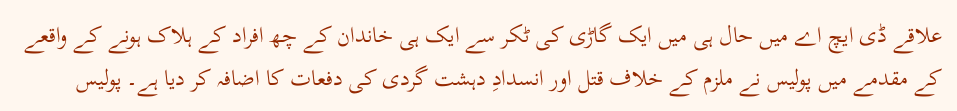علاقے ڈی ایچ اے میں حال ہی میں ایک گاڑی کی ٹکر سے ایک ہی خاندان کے چھ افراد کے ہلاک ہونے کے واقعے کے مقدمے میں پولیس نے ملزم کے خلاف قتل اور انسدادِ دہشت گردی کی دفعات کا اضافہ کر دیا ہے۔ پولیس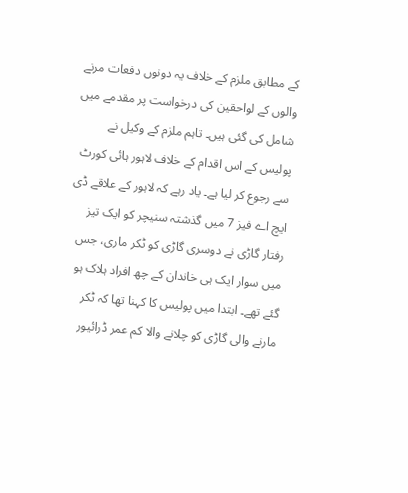کے مطابق ملزم کے خلاف یہ دونوں دفعات مرنے والوں کے لواحقین کی درخواست پر مقدمے میں شامل کی گئی ہیں۔ تاہم ملزم کے وکیل نے پولیس کے اس اقدام کے خلاف لاہور ہائی کورٹ سے رجوع کر لیا ہے۔ یاد رہے کہ لاہور کے علاقے ڈی ایچ اے فیز 7 میں گذشتہ سنیچر کو ایک تیز رفتار گاڑی نے دوسری گاڑی کو ٹکر ماری، جس میں سوار ایک ہی خاندان کے چھ افراد ہلاک ہو گئے تھے۔ ابتدا میں پولیس کا کہنا تھا کہ ٹکر مارنے والی گاڑی کو چلانے والا کم عمر ڈرائیور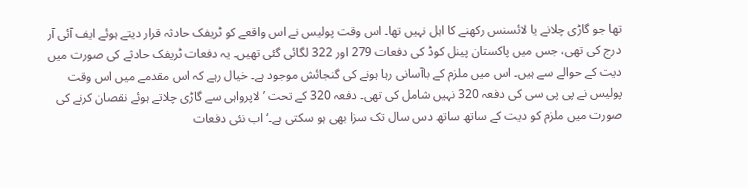تھا جو گاڑی چلانے یا لائسنس رکھنے کا اہل نہیں تھا۔ اس وقت پولیس نے اس واقعے کو ٹریفک حادثہ قرار دیتے ہوئے ایف آئی آر درج کی تھی، جس میں پاکستان پینل کوڈ کی دفعات 279 اور 322 لگائی گئی تھیں۔ یہ دفعات ٹریفک حادثے کی صورت میں دیت کے حوالے سے ہیں۔ اس میں ملزم کے باآسانی رہا ہونے کی گنجائش موجود ہے۔ خیال رہے کہ اس مقدمے میں اس وقت پولیس نے پی پی سی کی دفعہ 320 نہیں شامل کی تھی۔ دفعہ 320 کے تحت ’لاپرواہی سے گاڑی چلاتے ہوئے نقصان کرنے کی صورت میں ملزم کو دیت کے ساتھ ساتھ دس سال تک سزا بھی ہو سکتی ہے۔‘ اب نئی دفعات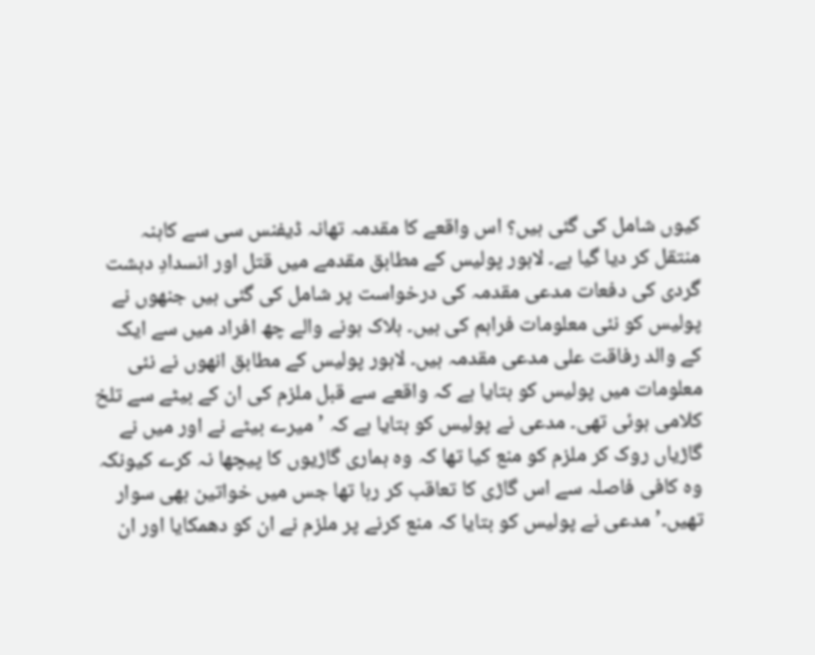کیوں شامل کی گئی ہیں؟ اس واقعے کا مقدمہ تھانہ ڈیفنس سی سے کاہنہ منتقل کر دیا گیا ہے۔ لاہور پولیس کے مطابق مقدمے میں قتل اور انسدادِ دہشت گردی کی دفعات مدعی مقدمہ کی درخواست پر شامل کی گئی ہیں جنھوں نے پولیس کو نئی معلومات فراہم کی ہیں۔ ہلاک ہونے والے چھ افراد میں سے ایک کے والد رفاقت علی مدعی مقدمہ ہیں۔ لاہور پولیس کے مطابق انھوں نے نئی معلومات میں پولیس کو بتایا ہے کہ واقعے سے قبل ملزم کی ان کے بیٹے سے تلخ کلامی ہوئی تھی۔ مدعی نے پولیس کو بتایا ہے کہ ’میرے بیٹے نے اور میں نے گاڑیاں روک کر ملزم کو منع کیا تھا کہ وہ ہماری گاڑیوں کا پیچھا نہ کرے کیونکہ وہ کافی فاصلہ سے اس گاڑی کا تعاقب کر رہا تھا جس میں خواتین بھی سوار تھیں۔’ مدعی نے پولیس کو بتایا کہ منع کرنے پر ملزم نے ان کو دھمکایا اور ان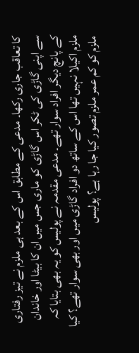کا تعاقب جاری رکھا۔ مدعی کے مطابق اس کے بعد ہی ملزم نے تیز رفتاری سے اپنی گاڑی کی ٹکر اس گاڑی کو ماری جس میں ان کا بیٹا اور خاندان کے پانچ دیگر افراد سوار تھے۔ مدعی مقدمہ نے پولیس کو یہ بھی بتایا کہ ملزم اکیلا نہیں تھا اس کے ساتھ دو افراد گاڑی میں اور بھی سوار تھے؟ کیا ملزم کو کم عمر ملزم تصور کیا جا رہا ہے؟ پولیس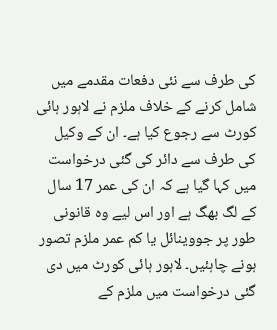کی طرف سے نئی دفعات مقدمے میں شامل کرنے کے خلاف ملزم نے لاہور ہائی کورٹ سے رجوع کیا ہے۔ ان کے وکیل کی طرف سے دائر کی گئی درخواست میں کہا گیا ہے کہ ان کی عمر 17 سال کے لگ بھگ ہے اور اس لیے وہ قانونی طور پر جووینائل یا کم عمر ملزم تصور ہونے چاہئیں۔ لاہور ہائی کورٹ میں دی گئی درخواست میں ملزم کے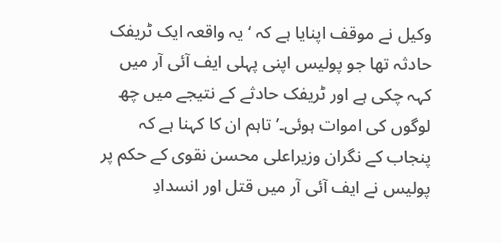وکیل نے موقف اپنایا ہے کہ ‘یہ واقعہ ایک ٹریفک حادثہ تھا جو پولیس اپنی پہلی ایف آئی آر میں کہہ چکی ہے اور ٹریفک حادثے کے نتیجے میں چھ لوگوں کی اموات ہوئی۔’ تاہم ان کا کہنا ہے کہ پنجاب کے نگران وزیراعلی محسن نقوی کے حکم پر پولیس نے ایف آئی آر میں قتل اور انسدادِ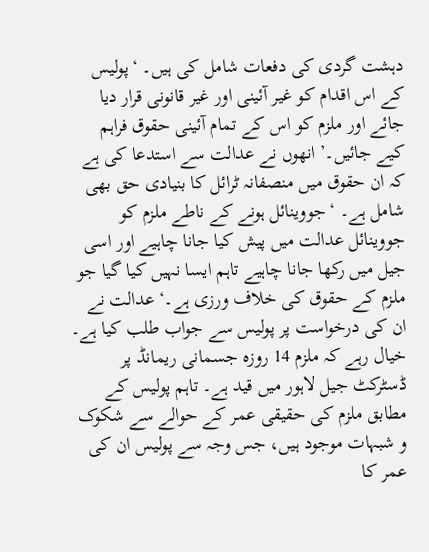دہشت گردی کی دفعات شامل کی ہیں۔ ‘پولیس کے اس اقدام کو غیر آئینی اور غیر قانونی قرار دیا جائے اور ملزم کو اس کے تمام آئینی حقوق فراہم کیے جائیں۔’ انھوں نے عدالت سے استدعا کی ہے کہ ان حقوق میں منصفانہ ٹرائل کا بنیادی حق بھی شامل ہے۔ ‘جووینائل ہونے کے ناطے ملزم کو جووینائل عدالت میں پیش کیا جانا چاہیے اور اسی جیل میں رکھا جانا چاہیے تاہم ایسا نہیں کیا گیا جو ملزم کے حقوق کی خلاف ورزی ہے۔‘ عدالت نے ان کی درخواست پر پولیس سے جواب طلب کیا ہے۔ خیال رہے کہ ملزم 14 روزہ جسمانی ریمانڈ پر ڈسٹرکٹ جیل لاہور میں قید ہے۔ تاہم پولیس کے مطابق ملزم کی حقیقی عمر کے حوالے سے شکوک و شبہات موجود ہیں، جس وجہ سے پولیس ان کی عمر کا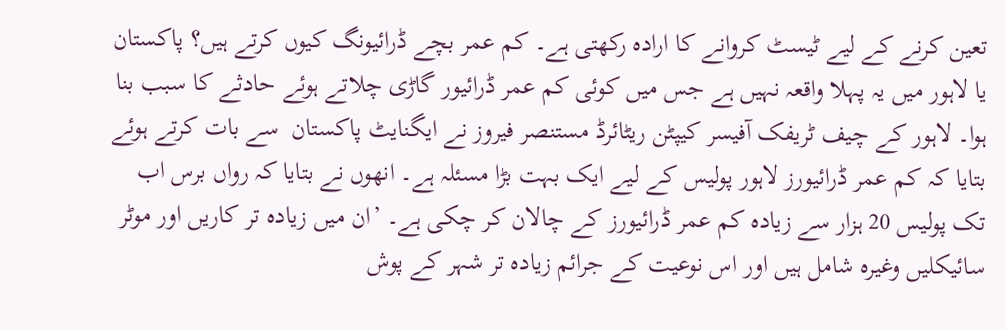تعین کرنے کے لیے ٹیسٹ کروانے کا ارادہ رکھتی ہے۔ کم عمر بچے ڈرائیونگ کیوں کرتے ہیں؟ پاکستان یا لاہور میں یہ پہلا واقعہ نہیں ہے جس میں کوئی کم عمر ڈرائیور گاڑی چلاتے ہوئے حادثے کا سبب بنا ہوا۔ لاہور کے چیف ٹریفک آفیسر کیپٹن ریٹائرڈ مستنصر فیروز نے ایگنایٹ پاکستان  سے بات کرتے ہوئے بتایا کہ کم عمر ڈرائیورز لاہور پولیس کے لیے ایک بہت بڑا مسئلہ ہے۔ انھوں نے بتایا کہ رواں برس اب تک پولیس 20 ہزار سے زیادہ کم عمر ڈرائیورز کے چالان کر چکی ہے۔ ’ان میں زیادہ تر کاریں اور موٹر سائیکلیں وغیرہ شامل ہیں اور اس نوعیت کے جرائم زیادہ تر شہر کے پوش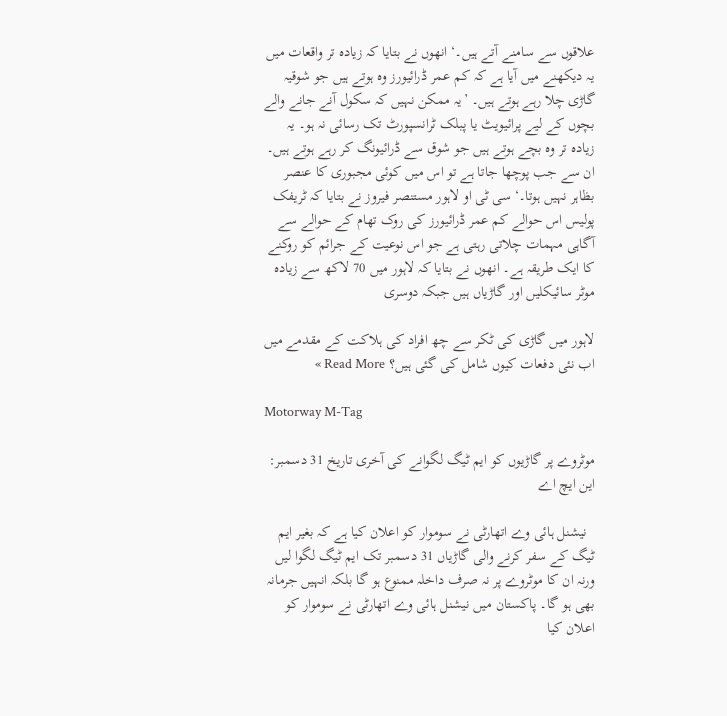علاقوں سے سامنے آتے ہیں۔‘ انھوں نے بتایا کہ زیادہ تر واقعات میں یہ دیکھنے میں آیا ہے کہ کم عمر ڈرائیورز وہ ہوتے ہیں جو شوقیہ گاڑی چلا رہے ہوتے ہیں۔ ’یہ ممکن نہیں کہ سکول آنے جانے والے بچوں کے لیے پرائیویٹ یا پبلک ٹرانسپورٹ تک رسائی نہ ہو۔ یہ زیادہ تر وہ بچے ہوتے ہیں جو شوق سے ڈرائیونگ کر رہے ہوتے ہیں۔ ان سے جب پوچھا جاتا ہے تو اس میں کوئی مجبوری کا عنصر بظاہر نہیں ہوتا۔‘ سی ٹی او لاہور مستنصر فیروز نے بتایا کہ ٹریفک پولیس اس حوالے کم عمر ڈرائیورز کی روک تھام کے حوالے سے آگاہی مہمات چلاتی رہتی ہے جو اس نوعیت کے جرائم کو روکنے کا ایک طریقہ ہے۔ انھوں نے بتایا کہ لاہور میں 70 لاکھ سے زیادہ موٹر سائیکلیں اور گاڑیاں ہیں جبکہ دوسری

لاہور میں گاڑی کی ٹکر سے چھ افراد کی ہلاکت کے مقدمے میں اب نئی دفعات کیوں شامل کی گئی ہیں؟ Read More »

Motorway M-Tag

موٹروے پر گاڑیوں کو ایم ٹیگ لگوانے کی آخری تاریخ 31 دسمبر: این ایچ اے

  نیشنل ہائی وے اتھارٹی نے سوموار کو اعلان کیا ہے کہ بغیر ایم ٹیگ کے سفر کرنے والی گاڑیاں 31 دسمبر تک ایم ٹیگ لگوا لیں ورنہ ان کا موٹروے پر نہ صرف داخلہ ممنوع ہو گا بلکہ انہیں جرمانہ بھی ہو گا۔ پاکستان میں نیشنل ہائی وے اتھارٹی نے سوموار کو اعلان کیا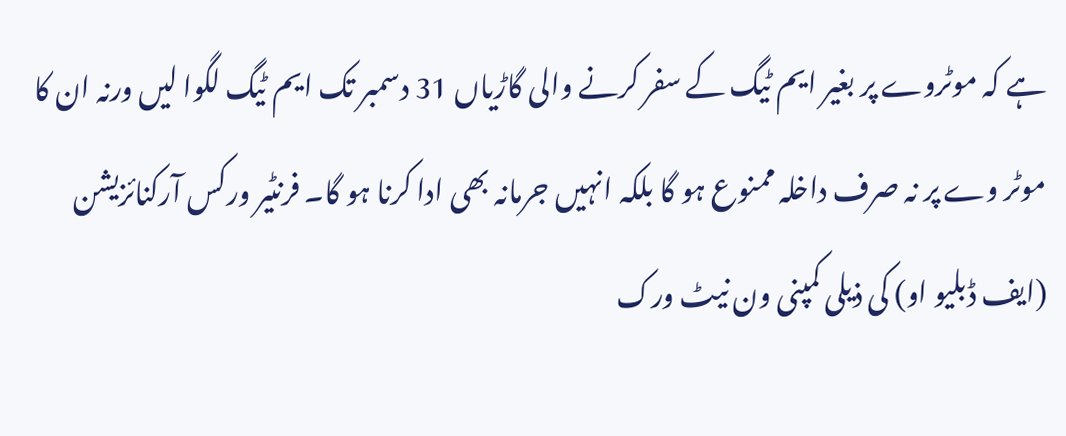ہے کہ موٹروے پر بغیر ایم ٹیگ کے سفر کرنے والی گاڑیاں 31 دسمبر تک ایم ٹیگ لگوا لیں ورنہ ان کا موٹر وے پر نہ صرف داخلہ ممنوع ہو گا بلکہ انہیں جرمانہ بھی ادا کرنا ہو گا۔ فرنٹیر ورکس آرکنائزیشن (ایف ڈبلیو او) کی ذیلی کمپنی ون نیٹ ورک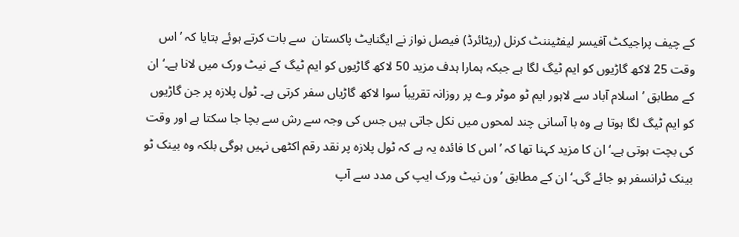کے چیف پراجیکٹ آفیسر لیفٹیننٹ کرنل (ریٹائرڈ) فیصل نواز نے ایگنایٹ پاکستان  سے بات کرتے ہوئے بتایا کہ ’اس وقت 25 لاکھ گاڑیوں کو ایم ٹیگ لگا ہے جبکہ ہمارا ہدف مزید 50 لاکھ گاڑیوں کو ایم ٹیگ کے نیٹ ورک میں لانا ہے۔‘ ان کے مطابق ’اسلام آباد سے لاہور ایم ٹو موٹر وے پر روزانہ تقریباً سوا لاکھ گاڑیاں سفر کرتی ہے۔ ٹول پلازہ پر جن گاڑیوں کو ایم ٹیگ لگا ہوتا ہے وہ با آسانی چند لمحوں میں نکل جاتی ہیں جس کی وجہ سے رش سے بچا جا سکتا ہے اور وقت کی بچت ہوتی ہے۔‘ ان کا مزید کہنا تھا کہ ’اس کا فائدہ یہ ہے کہ ٹول پلازہ پر نقد رقم اکٹھی نہیں ہوگی بلکہ وہ بینک ٹو بینک ٹرانسفر ہو جائے گی۔‘ ان کے مطابق ’ون نیٹ ورک ایپ کی مدد سے آپ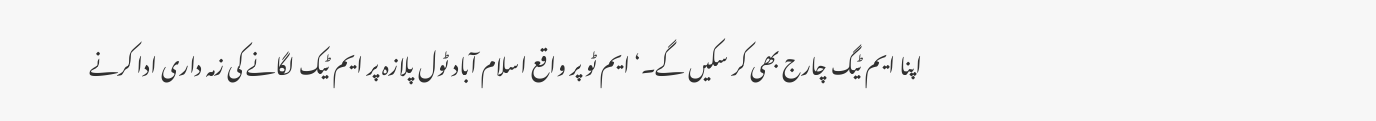اپنا ایم ٹیگ چارج بھی کر سکیں گے۔‘ ایم ٹو پر واقع اسلام آباد ٹول پلازہ پر ایم ٹیک لگانے کی زمہ داری ادا کرنے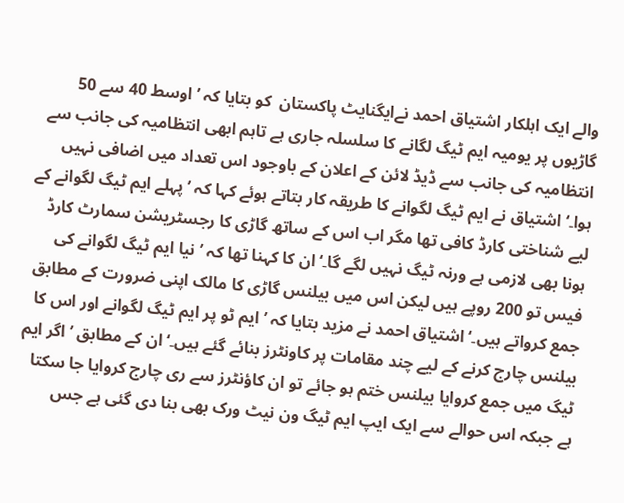والے ایک اہلکار اشتیاق احمد نےایگنایٹ پاکستان  کو بتایا کہ ’اوسط 40 سے 50 گاڑیوں پر یومیہ ایم ٹیگ لگانے کا سلسلہ جاری ہے تاہم ابھی انتظامیہ کی جانب سے انتظامیہ کی جانب سے ڈیڈ لائن کے اعلان کے باوجود اس تعداد میں اضافی نہیں ہوا۔‘ اشتیاق نے ایم ٹیگ لگوانے کا طریقہ کار بتاتے ہوئے کہا کہ ’پہلے ایم ٹیگ لگوانے کے لیے شناختی کارڈ کافی تھا مگر اب اس کے ساتھ گاڑی کا رجسٹریشن سمارٹ کارڈ ہونا بھی لازمی ہے ورنہ ٹیگ نہیں لگے گا۔‘ ان کا کہنا تھا کہ ’نیا ایم ٹیگ لگوانے کی فیس تو 200 روپے ہیں لیکن اس میں بیلنس گاڑی کا مالک اپنی ضرورت کے مطابق جمع کرواتے ہیں۔‘ اشتیاق احمد نے مزید بتایا کہ ’ایم ٹو پر ایم ٹیگ لگوانے اور اس کا بیلنس چارج کرنے کے لیے چند مقامات پر کاونٹرز بنائے گئے ہیں۔‘ ان کے مطابق ’اگر ایم ٹیگ میں جمع کروایا بیلنس ختم ہو جائے تو ان کاؤنٹرز سے ری چارج کروایا جا سکتا ہے جبکہ اس حوالے سے ایک ایپ ایم ٹیگ ون نیٹ ورک بھی بنا دی گئی ہے جس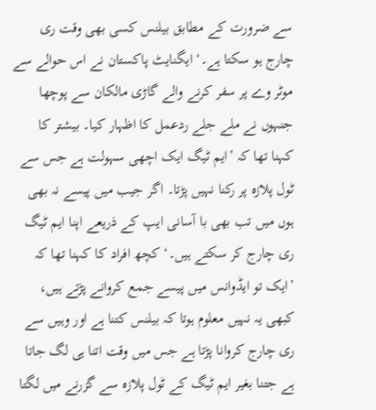سے ضرورت کے مطابق بیلنس کسی بھی وقت ری چارج ہو سکتا ہے۔‘ ایگنایٹ پاکستان نے اس حوالے سے موٹر وے پر سفر کرنے والے گاڑی مالکان سے پوچھا جنہوں نے ملے جلے ردعمل کا اظہار کیا۔ بیشتر کا کہنا تھا کہ ’ایم ٹیگ ایک اچھی سہولت ہے جس سے ٹول پلازہ پر رکنا نہیں پڑتا۔ اگر جیب میں پیسے نہ بھی ہوں میں تب بھی با آسانی ایپ کے ذریعے اپنا ایم ٹیگ ری چارج کر سکتے ہیں۔‘ کچھ افراد کا کہنا تھا کہ ’ایک تو ایڈوانس میں پیسے جمع کروانے پڑتے ہیں، کبھی یہ نہیں معلوم ہوتا کہ بیلنس کتنا ہے اور وہیں سے ری چارج کروانا پڑتا ہے جس میں وقت اتنا ہی لگ جاتا ہے جتنا بغیر ایم ٹیگ کے ٹول پلازہ سے گزرنے میں لگتا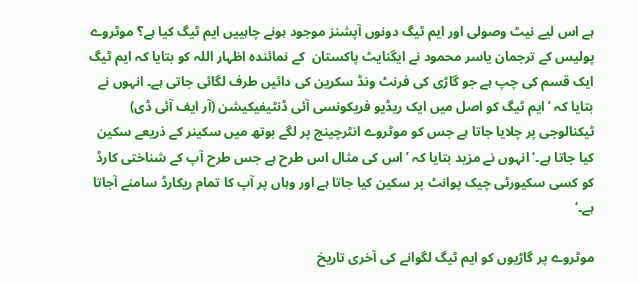ہے اس لیے نیٹ وصولی اور ایم ٹیگ دونوں آپشنز موجود ہونے چاہییں ایم ٹیگ کیا ہے؟ موٹروے پولیس کے ترجمان یاسر محمود نے ایگنایٹ پاکستان  کے نمائندہ اظہار اللہ کو بتایا کہ ایم ٹیگ ایک قسم کی چپ ہے جو گاڑی کی فرنٹ ونڈ سکرین کی دائیں طرف لگائی جاتی ہے۔ انہوں نے بتایا کہ ’ایم ٹیگ کو اصل میں ایک ریڈیو فریکونسی آئی ڈنٹیفیکیشن (آر ایف آئی ڈی)  ٹیکنالوجی پر چلایا جاتا ہے جس کو موٹروے انٹرچینج پر لگے بوتھ میں سکینر کے ذریعے سکین کیا جاتا ہے۔‘ انہوں نے مزید بتایا کہ ’اس کی مثال اس طرح ہے جس طرح آپ کے شناختی کارڈ کو کسی سکیورٹی چیک پوانٹ پر سکین کیا جاتا ہے اور وہاں پر آپ کا تمام ریکارڈ سامنے آجاتا ہے۔‘

موٹروے پر گاڑیوں کو ایم ٹیگ لگوانے کی آخری تاریخ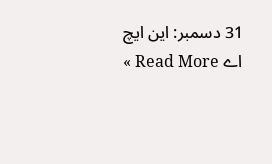31 دسمبر: این ایچ اے Read More »